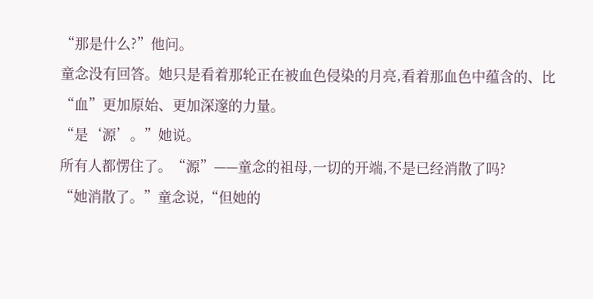“那是什么?”他问。
童念没有回答。她只是看着那轮正在被血色侵染的月亮,看着那血色中蕴含的、比“血”更加原始、更加深邃的力量。
“是‘源’。”她说。
所有人都愣住了。“源”——童念的祖母,一切的开端,不是已经消散了吗?
“她消散了。”童念说,“但她的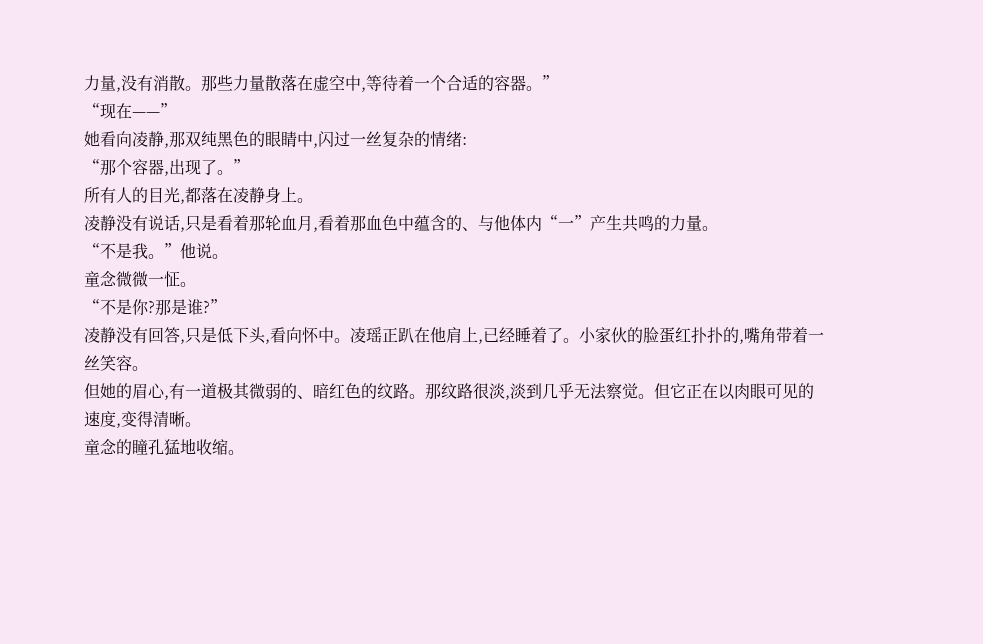力量,没有消散。那些力量散落在虚空中,等待着一个合适的容器。”
“现在——”
她看向凌静,那双纯黑色的眼睛中,闪过一丝复杂的情绪:
“那个容器,出现了。”
所有人的目光,都落在凌静身上。
凌静没有说话,只是看着那轮血月,看着那血色中蕴含的、与他体内“一”产生共鸣的力量。
“不是我。”他说。
童念微微一怔。
“不是你?那是谁?”
凌静没有回答,只是低下头,看向怀中。凌瑶正趴在他肩上,已经睡着了。小家伙的脸蛋红扑扑的,嘴角带着一丝笑容。
但她的眉心,有一道极其微弱的、暗红色的纹路。那纹路很淡,淡到几乎无法察觉。但它正在以肉眼可见的速度,变得清晰。
童念的瞳孔猛地收缩。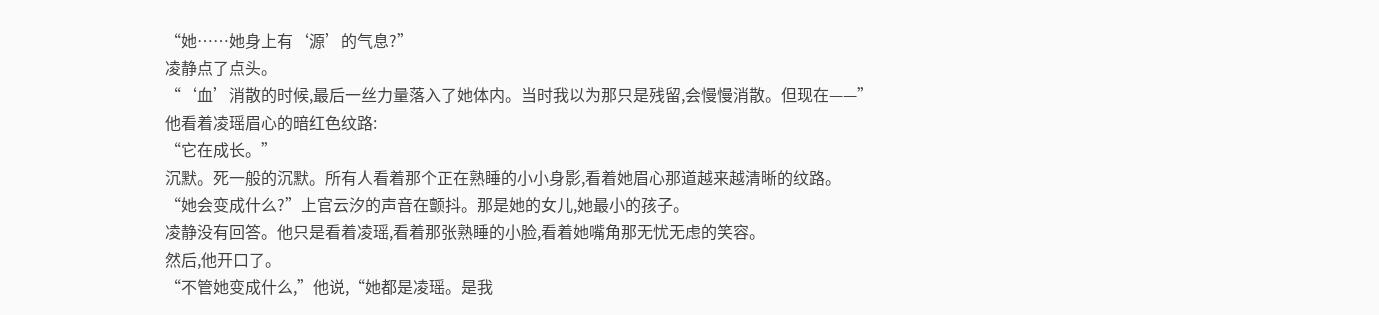“她……她身上有‘源’的气息?”
凌静点了点头。
“‘血’消散的时候,最后一丝力量落入了她体内。当时我以为那只是残留,会慢慢消散。但现在——”
他看着凌瑶眉心的暗红色纹路:
“它在成长。”
沉默。死一般的沉默。所有人看着那个正在熟睡的小小身影,看着她眉心那道越来越清晰的纹路。
“她会变成什么?”上官云汐的声音在颤抖。那是她的女儿,她最小的孩子。
凌静没有回答。他只是看着凌瑶,看着那张熟睡的小脸,看着她嘴角那无忧无虑的笑容。
然后,他开口了。
“不管她变成什么,”他说,“她都是凌瑶。是我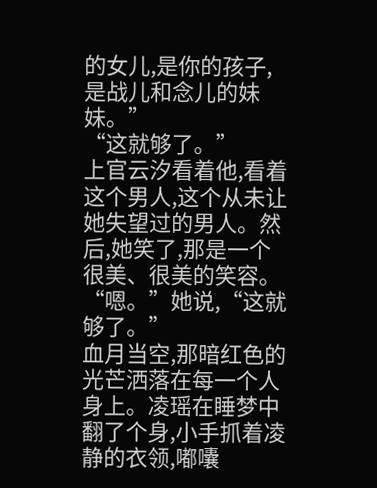的女儿,是你的孩子,是战儿和念儿的妹妹。”
“这就够了。”
上官云汐看着他,看着这个男人,这个从未让她失望过的男人。然后,她笑了,那是一个很美、很美的笑容。
“嗯。”她说,“这就够了。”
血月当空,那暗红色的光芒洒落在每一个人身上。凌瑶在睡梦中翻了个身,小手抓着凌静的衣领,嘟囔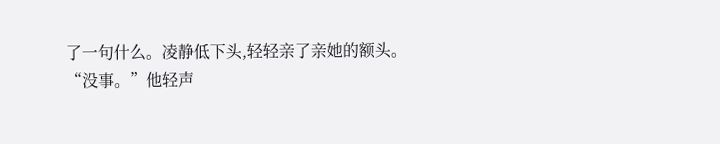了一句什么。凌静低下头,轻轻亲了亲她的额头。
“没事。”他轻声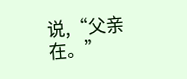说,“父亲在。”